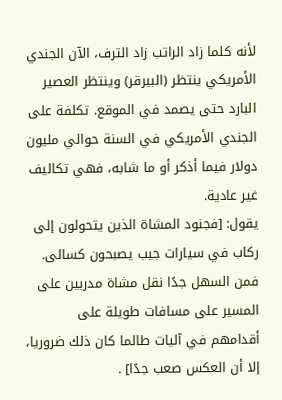لأنه كلما زاد الراتب زاد الترف، الآن الجندي الأمريكي ينتظر (البيرقر) وينتظر العصير البارد حتى يصمد في الموقع. تكلفة على الجندي الأمريكي في السنة حوالي مليون دولار فيما أذكر أو ما شابه، فهي تكاليف غير عادية.
يقول: [فجنود المشاة الذين يتحولون إلى ركاب في سيارات جيب يصبحون كسالى. فمن السهل جدًا نقل مشاة مدربين على المسير على مسافات طويلة على أقدامهم في آليات طالما كان ذلك ضروريا، إلا أن العكس صعب جدًا] .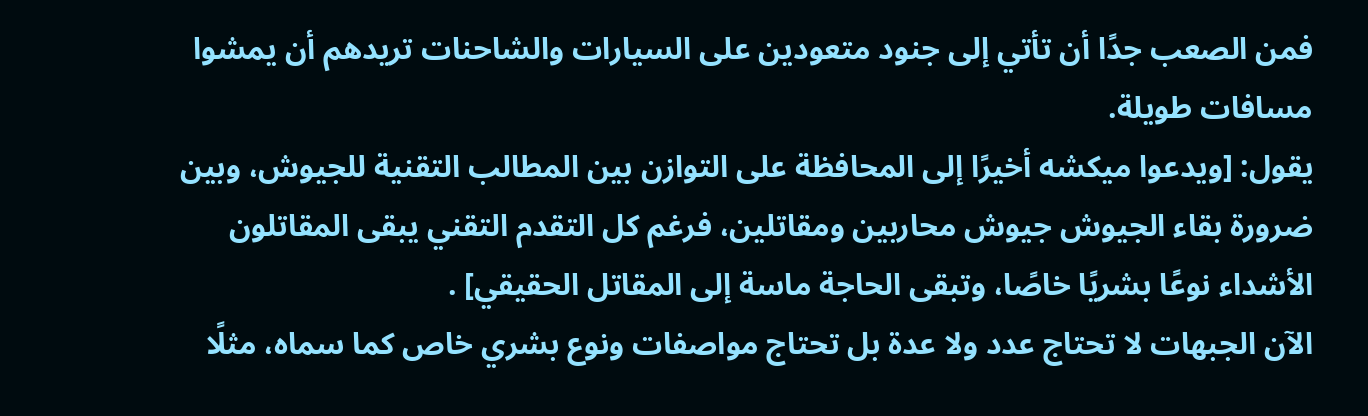فمن الصعب جدًا أن تأتي إلى جنود متعودين على السيارات والشاحنات تريدهم أن يمشوا مسافات طويلة.
يقول: [ويدعوا ميكشه أخيرًا إلى المحافظة على التوازن بين المطالب التقنية للجيوش، وبين ضرورة بقاء الجيوش جيوش محاربين ومقاتلين، فرغم كل التقدم التقني يبقى المقاتلون الأشداء نوعًا بشريًا خاصًا، وتبقى الحاجة ماسة إلى المقاتل الحقيقي] .
الآن الجبهات لا تحتاج عدد ولا عدة بل تحتاج مواصفات ونوع بشري خاص كما سماه، مثلًا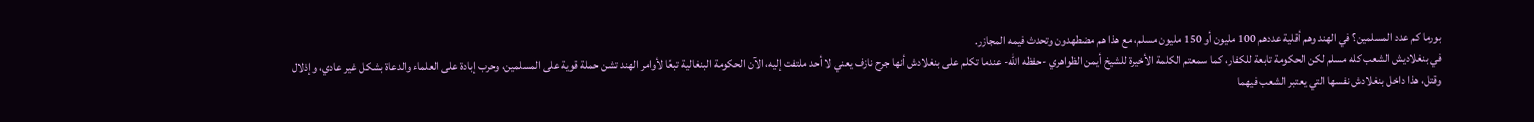بورما كم عدد المسلمين؟ في الهند وهم أقلية عددهم 100 مليون أو 150 مليون مسلم، مع هذا هم مضطهدون وتحدث فيمه المجازر.
في بنغلاديش الشعب كله مسلم لكن الحكومة تابعة للكفار، كما سمعتم الكلمة الأخيرة للشيخ أيمن الظواهري -حفظه الله- عندما تكلم على بنغلادش أنها جرح نازف يعني لا أحد ملتفت إليه، الآن الحكومة البنغالية تبعًا لأوامر الهند تشن حملة قوية على المسلمين، وحرب إبادة على العلماء والدعاة بشكل غير عادي، وإذلال وقتل، هذا داخل بنغلادش نفسها التي يعتبر الشعب فيهما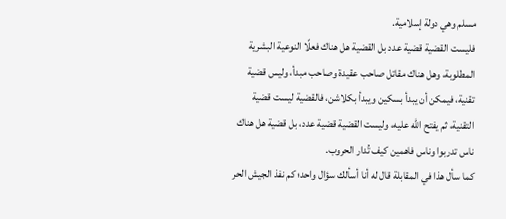مسلم وهي دولة إسلامية.
فليست القضية قضية عدد بل القضية هل هناك فعلًا النوعية البشرية المطلوبة، وهل هناك مقاتل صاحب عقيدة وصاحب مبدأ، وليس قضية تقنية، فيمكن أن يبدأ بسكين ويبدأ بكلاشن، فالقضية ليست قضية التقنية، ثم يفتح الله عليه، وليست القضية قضية عدد، بل قضية هل هناك ناس تدربوا وناس فاهمين كيف تُدار الحروب.
كما سأل هذا في المقابلة قال له أنا أسألك سؤال واحد؛ كم نفذ الجيش الحر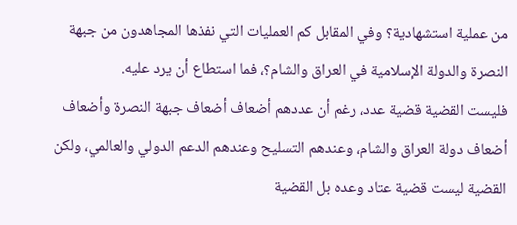من عملية استشهادية؟ وفي المقابل كم العمليات التي نفذها المجاهدون من جبهة النصرة والدولة الإسلامية في العراق والشام؟، فما استطاع أن يرد عليه.
فليست القضية قضية عدد، رغم أن عددهم أضعاف أضعاف جبهة النصرة وأضعاف أضعاف دولة العراق والشام، وعندهم التسليح وعندهم الدعم الدولي والعالمي، ولكن القضية ليست قضية عتاد وعده بل القضية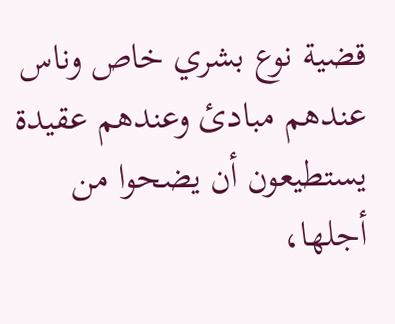قضية نوع بشري خاص وناس عندهم مبادئ وعندهم عقيدة يستطيعون أن يضحوا من أجلها،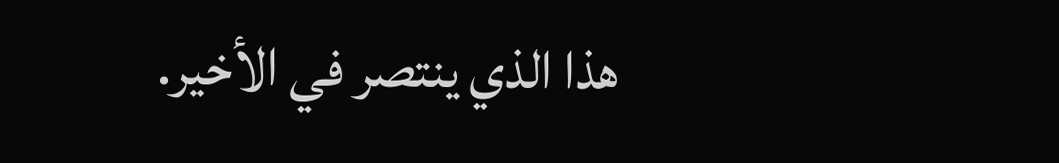هذا الذي ينتصر في الأخير.